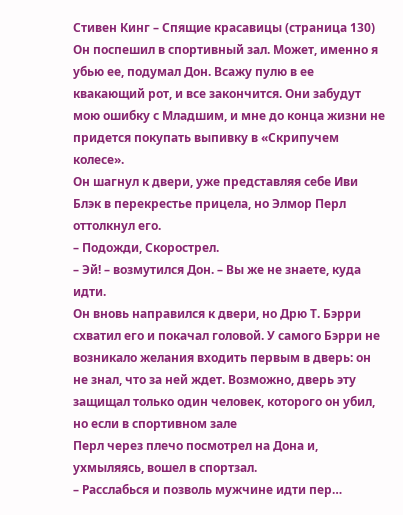Стивен Кинг – Спящие красавицы (страница 130)
Он поспешил в спортивный зал. Может, именно я убью ее, подумал Дон. Всажу пулю в ее квакающий рот, и все закончится. Они забудут мою ошибку с Младшим, и мне до конца жизни не придется покупать выпивку в «Скрипучем колесе».
Он шагнул к двери, уже представляя себе Иви Блэк в перекрестье прицела, но Элмор Перл оттолкнул его.
– Подожди, Скорострел.
– Эй! – возмутился Дон. – Вы же не знаете, куда идти.
Он вновь направился к двери, но Дрю Т. Бэрри схватил его и покачал головой. У самого Бэрри не возникало желания входить первым в дверь: он не знал, что за ней ждет. Возможно, дверь эту защищал только один человек, которого он убил, но если в спортивном зале
Перл через плечо посмотрел на Дона и, ухмыляясь, вошел в спортзал.
– Расслабься и позволь мужчине идти пер…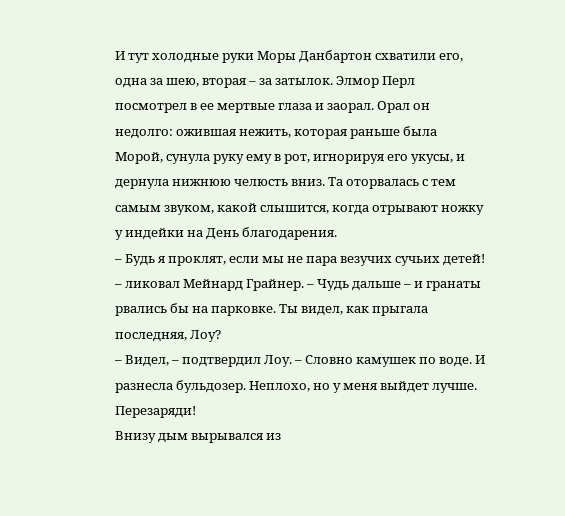И тут холодные руки Моры Данбартон схватили его, одна за шею, вторая – за затылок. Элмор Перл посмотрел в ее мертвые глаза и заорал. Орал он недолго: ожившая нежить, которая раньше была Морой, сунула руку ему в рот, игнорируя его укусы, и дернула нижнюю челюсть вниз. Та оторвалась с тем самым звуком, какой слышится, когда отрывают ножку у индейки на День благодарения.
– Будь я проклят, если мы не пара везучих сучьих детей! – ликовал Мейнард Грайнер. – Чудь дальше – и гранаты рвались бы на парковке. Ты видел, как прыгала последняя, Лоу?
– Видел, – подтвердил Лоу. – Словно камушек по воде. И разнесла бульдозер. Неплохо, но у меня выйдет лучше. Перезаряди!
Внизу дым вырывался из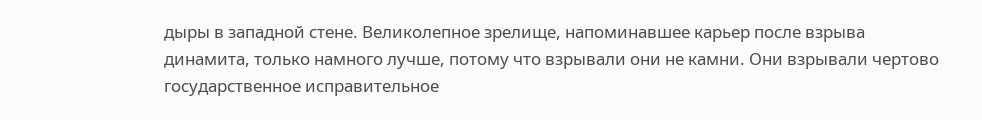дыры в западной стене. Великолепное зрелище, напоминавшее карьер после взрыва динамита, только намного лучше, потому что взрывали они не камни. Они взрывали чертово государственное исправительное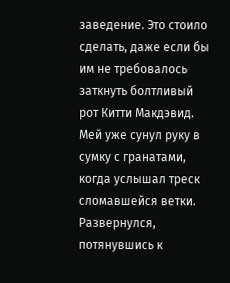заведение. Это стоило сделать, даже если бы им не требовалось заткнуть болтливый рот Китти Макдэвид.
Мей уже сунул руку в сумку с гранатами, когда услышал треск сломавшейся ветки. Развернулся, потянувшись к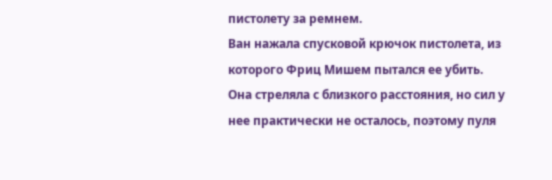пистолету за ремнем.
Ван нажала спусковой крючок пистолета, из которого Фриц Мишем пытался ее убить. Она стреляла с близкого расстояния, но сил у нее практически не осталось, поэтому пуля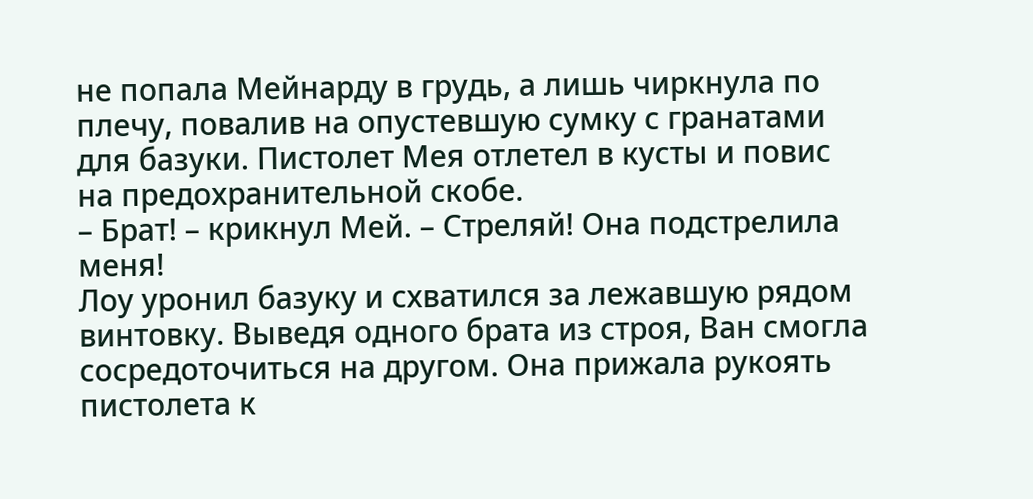не попала Мейнарду в грудь, а лишь чиркнула по плечу, повалив на опустевшую сумку с гранатами для базуки. Пистолет Мея отлетел в кусты и повис на предохранительной скобе.
– Брат! – крикнул Мей. – Стреляй! Она подстрелила меня!
Лоу уронил базуку и схватился за лежавшую рядом винтовку. Выведя одного брата из строя, Ван смогла сосредоточиться на другом. Она прижала рукоять пистолета к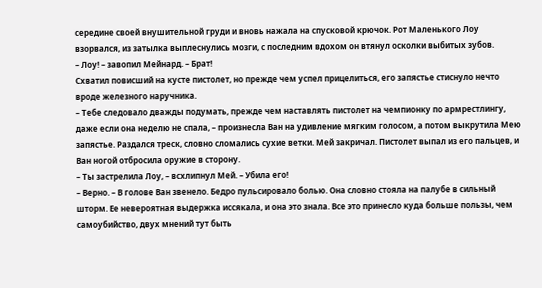середине своей внушительной груди и вновь нажала на спусковой крючок. Рот Маленького Лоу взорвался, из затылка выплеснулись мозги, с последним вдохом он втянул осколки выбитых зубов.
– Лоу! – завопил Мейнард. – Брат!
Схватил повисший на кусте пистолет, но прежде чем успел прицелиться, его запястье стиснуло нечто вроде железного наручника.
– Тебе следовало дважды подумать, прежде чем наставлять пистолет на чемпионку по армрестлингу, даже если она неделю не спала, – произнесла Ван на удивление мягким голосом, а потом выкрутила Мею запястье. Раздался треск, словно сломались сухие ветки. Мей закричал. Пистолет выпал из его пальцев, и Ван ногой отбросила оружие в сторону.
– Ты застрелила Лоу, – всхлипнул Мей. – Убила его!
– Верно. – В голове Ван звенело. Бедро пульсировало болью. Она словно стояла на палубе в сильный шторм. Ее невероятная выдержка иссякала, и она это знала. Все это принесло куда больше пользы, чем самоубийство, двух мнений тут быть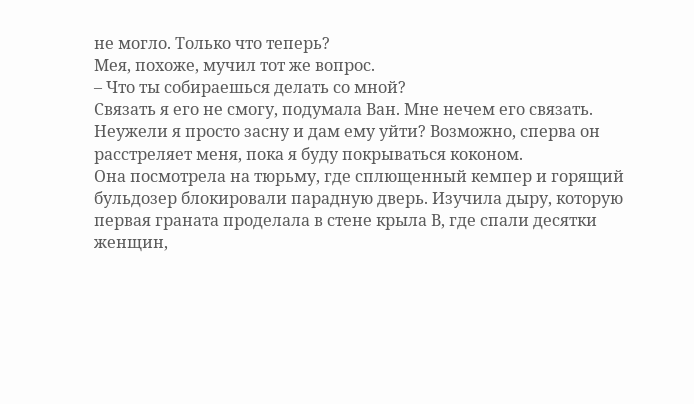не могло. Только что теперь?
Мея, похоже, мучил тот же вопрос.
– Что ты собираешься делать со мной?
Связать я его не смогу, подумала Ван. Мне нечем его связать. Неужели я просто засну и дам ему уйти? Возможно, сперва он расстреляет меня, пока я буду покрываться коконом.
Она посмотрела на тюрьму, где сплющенный кемпер и горящий бульдозер блокировали парадную дверь. Изучила дыру, которую первая граната проделала в стене крыла В, где спали десятки женщин,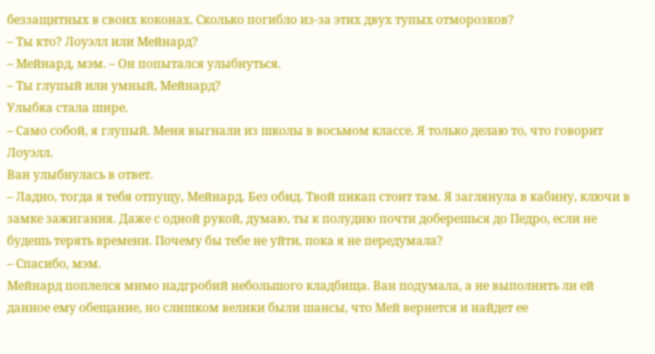беззащитных в своих коконах. Сколько погибло из-за этих двух тупых отморозков?
– Ты кто? Лоуэлл или Мейнард?
– Мейнард, мэм. – Он попытался улыбнуться.
– Ты глупый или умный, Мейнард?
Улыбка стала шире.
– Само собой, я глупый. Меня выгнали из школы в восьмом классе. Я только делаю то, что говорит Лоуэлл.
Ван улыбнулась в ответ.
– Ладно, тогда я тебя отпущу, Мейнард. Без обид. Твой пикап стоит там. Я заглянула в кабину, ключи в замке зажигания. Даже с одной рукой, думаю, ты к полудню почти доберешься до Педро, если не будешь терять времени. Почему бы тебе не уйти, пока я не передумала?
– Спасибо, мэм.
Мейнард поплелся мимо надгробий небольшого кладбища. Ван подумала, а не выполнить ли ей данное ему обещание, но слишком велики были шансы, что Мей вернется и найдет ее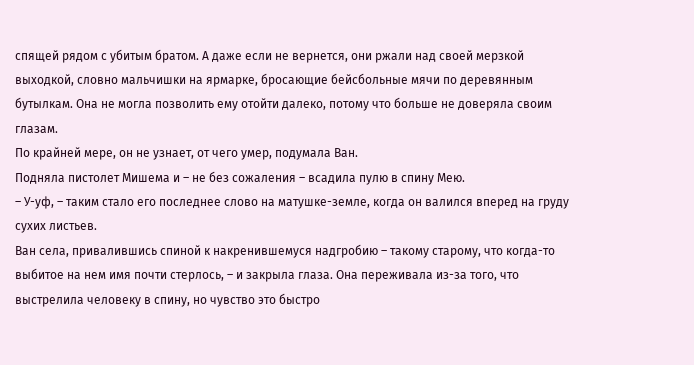спящей рядом с убитым братом. А даже если не вернется, они ржали над своей мерзкой выходкой, словно мальчишки на ярмарке, бросающие бейсбольные мячи по деревянным бутылкам. Она не могла позволить ему отойти далеко, потому что больше не доверяла своим глазам.
По крайней мере, он не узнает, от чего умер, подумала Ван.
Подняла пистолет Мишема и – не без сожаления – всадила пулю в спину Мею.
– У-уф, – таким стало его последнее слово на матушке-земле, когда он валился вперед на груду сухих листьев.
Ван села, привалившись спиной к накренившемуся надгробию – такому старому, что когда-то выбитое на нем имя почти стерлось, – и закрыла глаза. Она переживала из-за того, что выстрелила человеку в спину, но чувство это быстро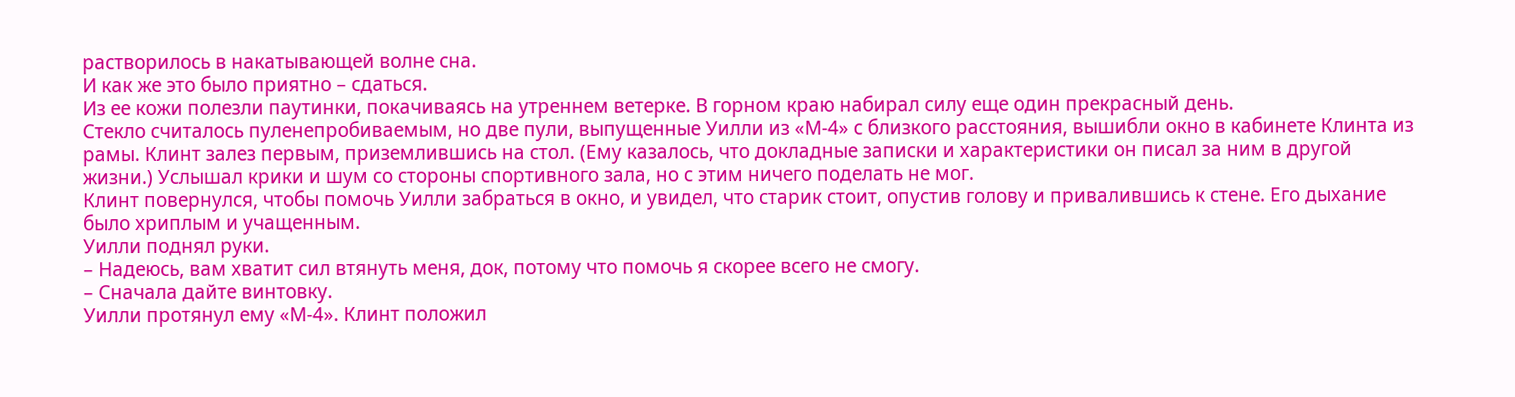растворилось в накатывающей волне сна.
И как же это было приятно – сдаться.
Из ее кожи полезли паутинки, покачиваясь на утреннем ветерке. В горном краю набирал силу еще один прекрасный день.
Стекло считалось пуленепробиваемым, но две пули, выпущенные Уилли из «М-4» с близкого расстояния, вышибли окно в кабинете Клинта из рамы. Клинт залез первым, приземлившись на стол. (Ему казалось, что докладные записки и характеристики он писал за ним в другой жизни.) Услышал крики и шум со стороны спортивного зала, но с этим ничего поделать не мог.
Клинт повернулся, чтобы помочь Уилли забраться в окно, и увидел, что старик стоит, опустив голову и привалившись к стене. Его дыхание было хриплым и учащенным.
Уилли поднял руки.
– Надеюсь, вам хватит сил втянуть меня, док, потому что помочь я скорее всего не смогу.
– Сначала дайте винтовку.
Уилли протянул ему «М-4». Клинт положил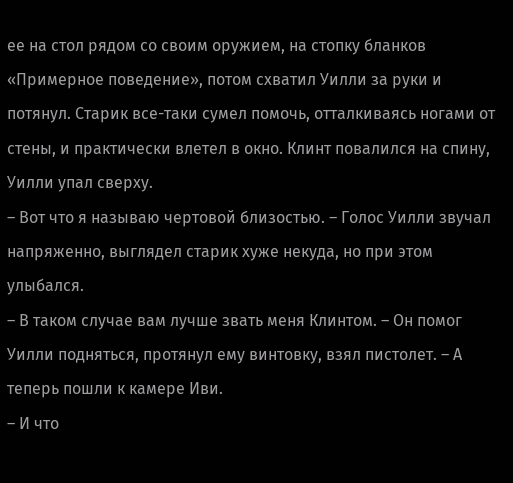ее на стол рядом со своим оружием, на стопку бланков «Примерное поведение», потом схватил Уилли за руки и потянул. Старик все-таки сумел помочь, отталкиваясь ногами от стены, и практически влетел в окно. Клинт повалился на спину, Уилли упал сверху.
– Вот что я называю чертовой близостью. – Голос Уилли звучал напряженно, выглядел старик хуже некуда, но при этом улыбался.
– В таком случае вам лучше звать меня Клинтом. – Он помог Уилли подняться, протянул ему винтовку, взял пистолет. – А теперь пошли к камере Иви.
– И что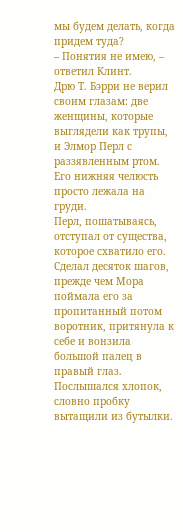мы будем делать, когда придем туда?
– Понятия не имею, – ответил Клинт.
Дрю Т. Бэрри не верил своим глазам: две женщины, которые выглядели как трупы, и Элмор Перл с раззявленным ртом. Его нижняя челюсть просто лежала на груди.
Перл, пошатываясь, отступал от существа, которое схватило его. Сделал десяток шагов, прежде чем Мора поймала его за пропитанный потом воротник, притянула к себе и вонзила большой палец в правый глаз. Послышался хлопок, словно пробку вытащили из бутылки.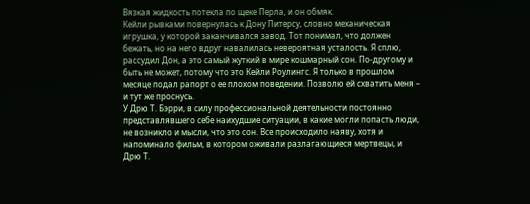Вязкая жидкость потекла по щеке Перла, и он обмяк.
Кейли рывками повернулась к Дону Питерсу, словно механическая игрушка, у которой заканчивался завод. Тот понимал, что должен бежать, но на него вдруг навалилась невероятная усталость. Я сплю, рассудил Дон, а это самый жуткий в мире кошмарный сон. По-другому и быть не может, потому что это Кейли Роулингс. Я только в прошлом месяце подал рапорт о ее плохом поведении. Позволю ей схватить меня – и тут же проснусь.
У Дрю Т. Бэрри, в силу профессиональной деятельности постоянно представлявшего себе наихудшие ситуации, в какие могли попасть люди, не возникло и мысли, что это сон. Все происходило наяву, хотя и напоминало фильм, в котором оживали разлагающиеся мертвецы, и Дрю Т.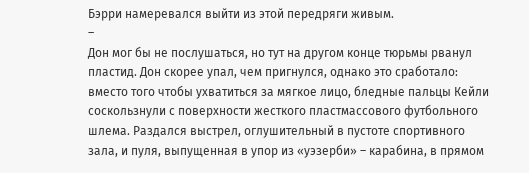Бэрри намеревался выйти из этой передряги живым.
–
Дон мог бы не послушаться, но тут на другом конце тюрьмы рванул пластид. Дон скорее упал, чем пригнулся, однако это сработало: вместо того чтобы ухватиться за мягкое лицо, бледные пальцы Кейли соскользнули с поверхности жесткого пластмассового футбольного шлема. Раздался выстрел, оглушительный в пустоте спортивного зала, и пуля, выпущенная в упор из «уэзерби» – карабина, в прямом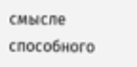смысле способного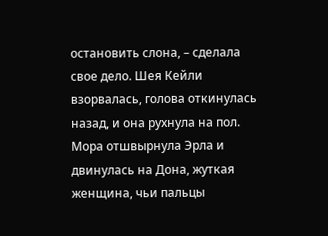остановить слона, – сделала свое дело. Шея Кейли взорвалась, голова откинулась назад, и она рухнула на пол.
Мора отшвырнула Эрла и двинулась на Дона, жуткая женщина, чьи пальцы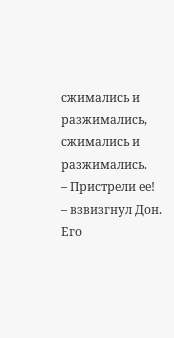сжимались и разжимались, сжимались и разжимались.
– Пристрели ее! – взвизгнул Дон. Его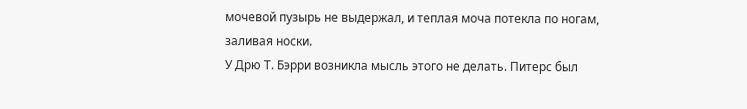мочевой пузырь не выдержал, и теплая моча потекла по ногам, заливая носки.
У Дрю Т. Бэрри возникла мысль этого не делать. Питерс был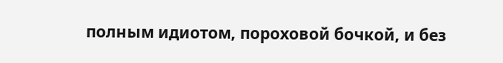полным идиотом, пороховой бочкой, и без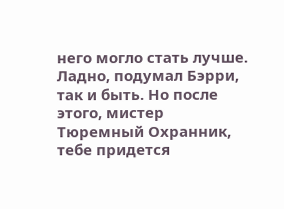него могло стать лучше. Ладно, подумал Бэрри, так и быть. Но после этого, мистер Тюремный Охранник, тебе придется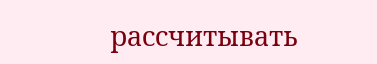рассчитывать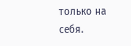только на себя.